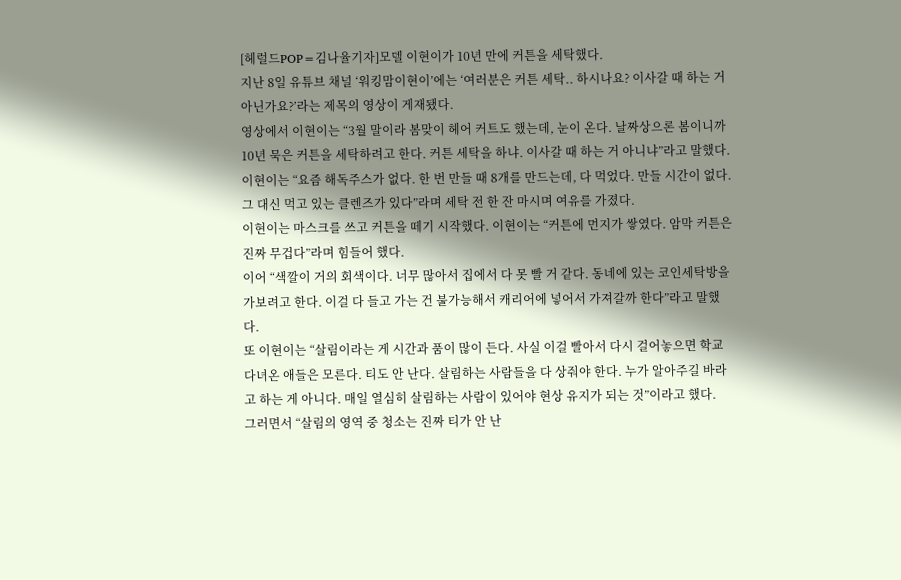[헤럴드POP=김나율기자]모델 이현이가 10년 만에 커튼을 세탁했다.
지난 8일 유튜브 채널 ‘워킹맘이현이’에는 ‘여러분은 커튼 세탁.. 하시나요? 이사갈 때 하는 거 아닌가요?’라는 제목의 영상이 게재됐다.
영상에서 이현이는 “3월 말이라 봄맞이 헤어 커트도 했는데, 눈이 온다. 날짜상으론 봄이니까 10년 묵은 커튼을 세탁하려고 한다. 커튼 세탁을 하냐. 이사갈 때 하는 거 아니냐”라고 말했다.
이현이는 “요즘 해독주스가 없다. 한 번 만들 때 8개를 만드는데, 다 먹었다. 만들 시간이 없다. 그 대신 먹고 있는 클렌즈가 있다”라며 세탁 전 한 잔 마시며 여유를 가졌다.
이현이는 마스크를 쓰고 커튼을 떼기 시작했다. 이현이는 “커튼에 먼지가 쌓였다. 암막 커튼은 진짜 무겁다”라며 힘들어 했다.
이어 “색깔이 거의 회색이다. 너무 많아서 집에서 다 못 빨 거 같다. 동네에 있는 코인세탁방을 가보려고 한다. 이걸 다 들고 가는 건 불가능해서 캐리어에 넣어서 가져갈까 한다”라고 말했다.
또 이현이는 “살림이라는 게 시간과 품이 많이 든다. 사실 이걸 빨아서 다시 걸어놓으면 학교 다녀온 애들은 모른다. 티도 안 난다. 살림하는 사람들을 다 상줘야 한다. 누가 알아주길 바라고 하는 게 아니다. 매일 열심히 살림하는 사람이 있어야 현상 유지가 되는 것”이라고 했다.
그러면서 “살림의 영역 중 청소는 진짜 티가 안 난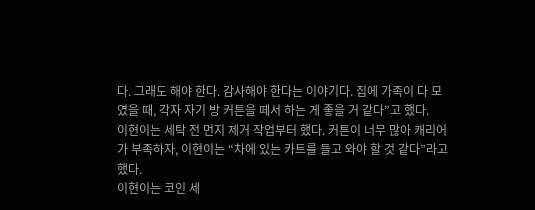다. 그래도 해야 한다. 감사해야 한다는 이야기다. 집에 가족이 다 모였을 때, 각자 자기 방 커튼을 떼서 하는 게 좋을 거 같다”고 했다.
이현이는 세탁 전 먼지 제거 작업부터 했다. 커튼이 너무 많아 캐리어가 부족하자, 이현이는 “차에 있는 카트를 들고 와야 할 것 같다”라고 했다.
이현이는 코인 세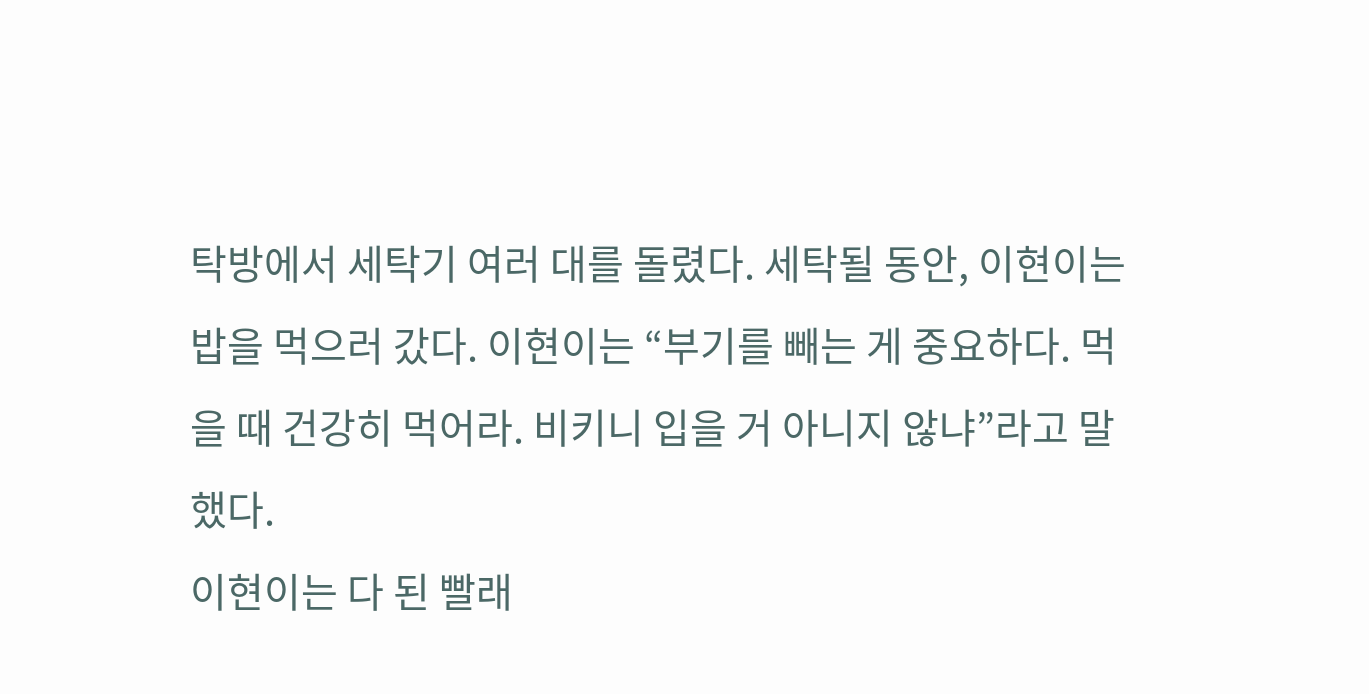탁방에서 세탁기 여러 대를 돌렸다. 세탁될 동안, 이현이는 밥을 먹으러 갔다. 이현이는 “부기를 빼는 게 중요하다. 먹을 때 건강히 먹어라. 비키니 입을 거 아니지 않냐”라고 말했다.
이현이는 다 된 빨래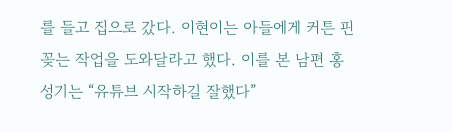를 들고 집으로 갔다. 이현이는 아들에게 커튼 핀 꽂는 작업을 도와달라고 했다. 이를 본 남편 홍성기는 “유튜브 시작하길 잘했다”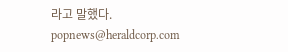라고 말했다.
popnews@heraldcorp.com